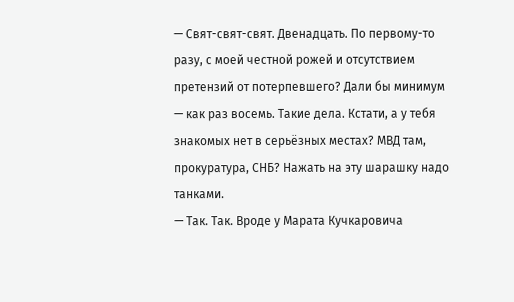— Свят-свят-свят. Двенадцать. По первому-то разу, с моей честной рожей и отсутствием претензий от потерпевшего? Дали бы минимум — как раз восемь. Такие дела. Кстати, а у тебя знакомых нет в серьёзных местах? МВД там, прокуратура, СНБ? Нажать на эту шарашку надо танками.
— Так. Так. Вроде у Марата Кучкаровича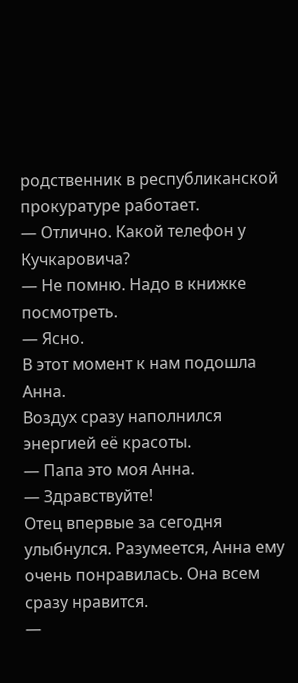родственник в республиканской прокуратуре работает.
— Отлично. Какой телефон у Кучкаровича?
— Не помню. Надо в книжке посмотреть.
— Ясно.
В этот момент к нам подошла Анна.
Воздух сразу наполнился энергией её красоты.
— Папа это моя Анна.
— Здравствуйте!
Отец впервые за сегодня улыбнулся. Разумеется, Анна ему очень понравилась. Она всем сразу нравится.
—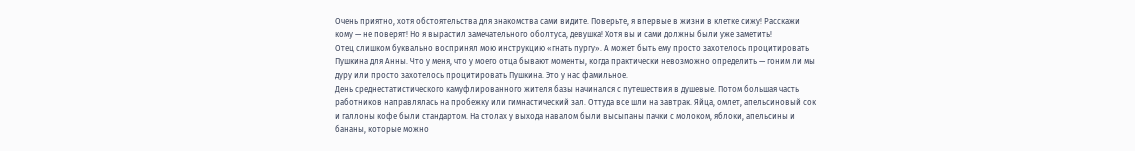Очень приятно, хотя обстоятельства для знакомства сами видите. Поверьте, я впервые в жизни в клетке сижу! Расскажи кому — не поверят! Но я вырастил замечательного оболтуса, девушка! Хотя вы и сами должны были уже заметить!
Отец слишком буквально воспринял мою инструкцию «гнать пургу». А может быть ему просто захотелось процитировать Пушкина для Анны. Что у меня, что у моего отца бывают моменты, когда практически невозможно определить — гоним ли мы дуру или просто захотелось процитировать Пушкина. Это у нас фамильное.
День среднестатистического камуфлированного жителя базы начинался с путешествия в душевые. Потом большая часть работников направлялась на пробежку или гимнастический зал. Оттуда все шли на завтрак. Яйца, омлет, апельсиновый сок и галлоны кофе были стандартом. На столах у выхода навалом были высыпаны пачки с молоком, яблоки, апельсины и бананы, которые можно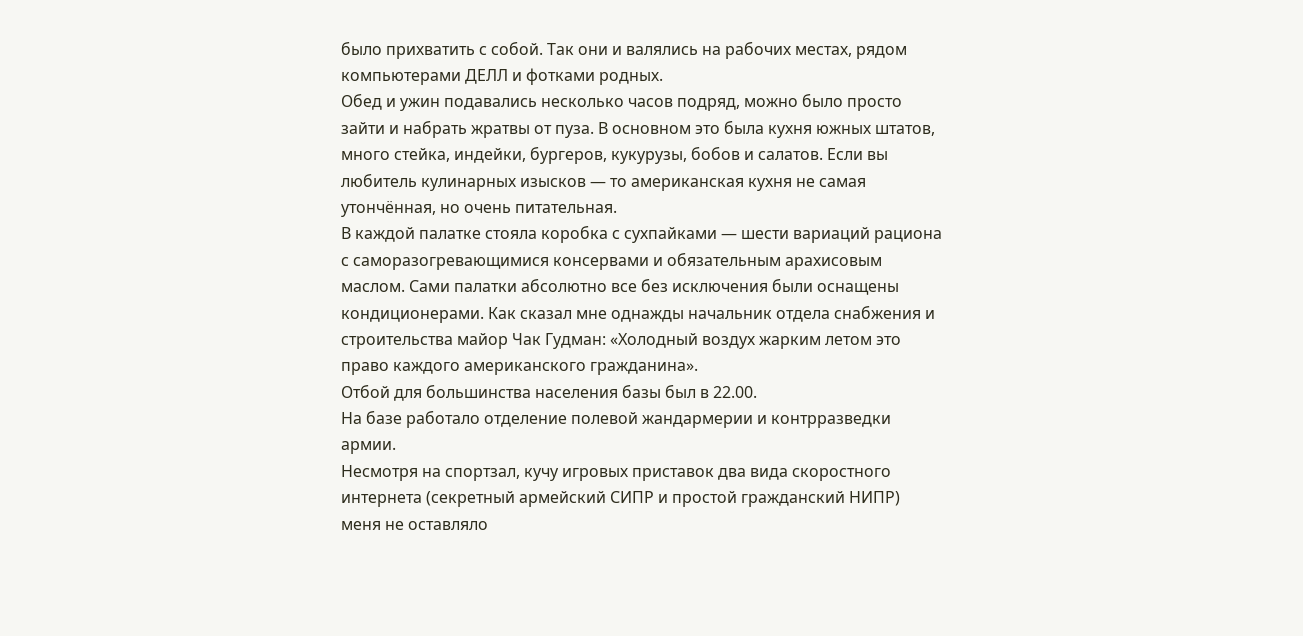было прихватить с собой. Так они и валялись на рабочих местах, рядом компьютерами ДЕЛЛ и фотками родных.
Обед и ужин подавались несколько часов подряд, можно было просто зайти и набрать жратвы от пуза. В основном это была кухня южных штатов, много стейка, индейки, бургеров, кукурузы, бобов и салатов. Если вы любитель кулинарных изысков — то американская кухня не самая утончённая, но очень питательная.
В каждой палатке стояла коробка с сухпайками — шести вариаций рациона с саморазогревающимися консервами и обязательным арахисовым маслом. Сами палатки абсолютно все без исключения были оснащены кондиционерами. Как сказал мне однажды начальник отдела снабжения и строительства майор Чак Гудман: «Холодный воздух жарким летом это право каждого американского гражданина».
Отбой для большинства населения базы был в 22.00.
На базе работало отделение полевой жандармерии и контрразведки армии.
Несмотря на спортзал, кучу игровых приставок два вида скоростного интернета (секретный армейский СИПР и простой гражданский НИПР) меня не оставляло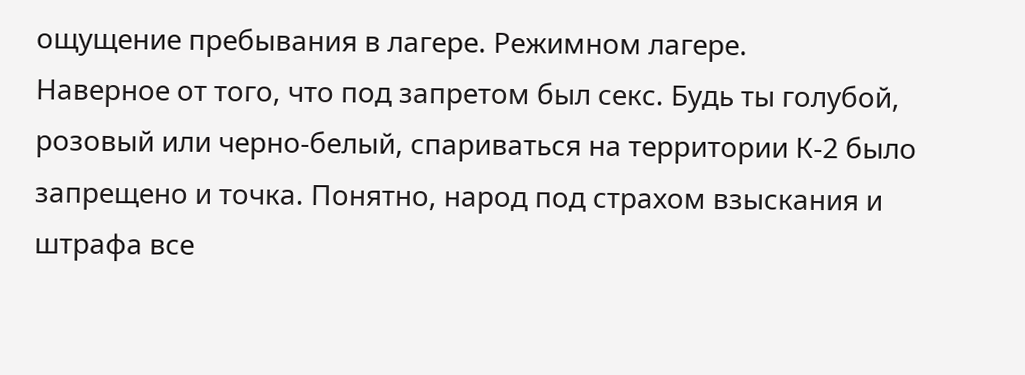ощущение пребывания в лагере. Режимном лагере.
Наверное от того, что под запретом был секс. Будь ты голубой, розовый или черно-белый, спариваться на территории К-2 было запрещено и точка. Понятно, народ под страхом взыскания и штрафа все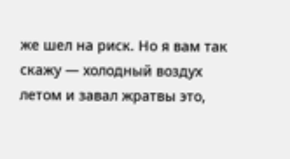же шел на риск. Но я вам так скажу — холодный воздух летом и завал жратвы это,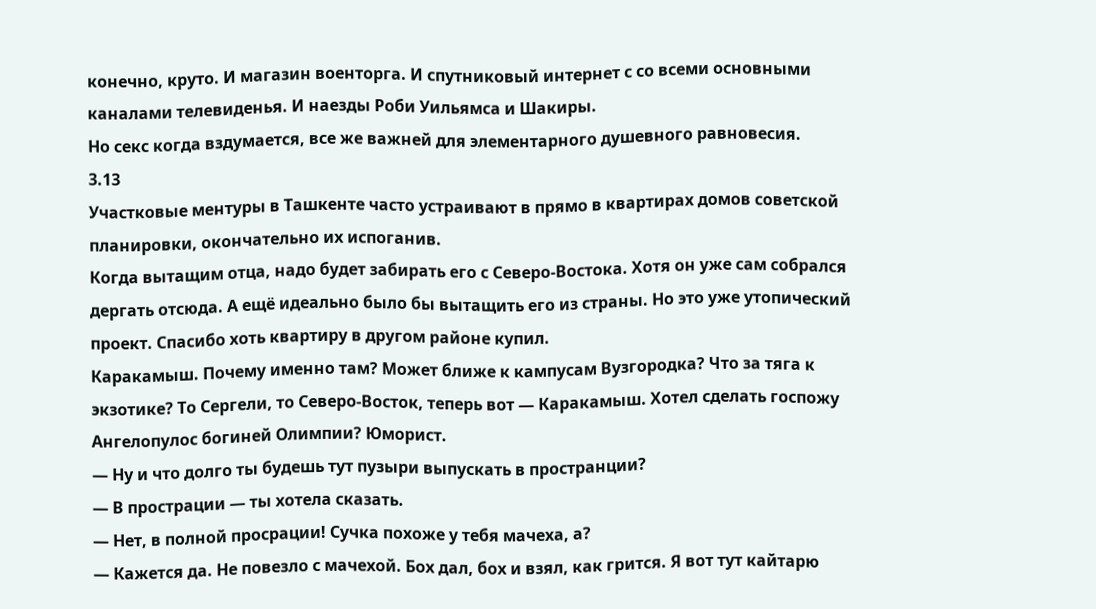конечно, круто. И магазин военторга. И спутниковый интернет с со всеми основными каналами телевиденья. И наезды Роби Уильямса и Шакиры.
Но секс когда вздумается, все же важней для элементарного душевного равновесия.
3.13
Участковые ментуры в Ташкенте часто устраивают в прямо в квартирах домов советской планировки, окончательно их испоганив.
Когда вытащим отца, надо будет забирать его с Северо-Востока. Хотя он уже сам собрался дергать отсюда. А ещё идеально было бы вытащить его из страны. Но это уже утопический проект. Спасибо хоть квартиру в другом районе купил.
Каракамыш. Почему именно там? Может ближе к кампусам Вузгородка? Что за тяга к экзотике? То Сергели, то Северо-Восток, теперь вот — Каракамыш. Хотел сделать госпожу Ангелопулос богиней Олимпии? Юморист.
— Ну и что долго ты будешь тут пузыри выпускать в пространции?
— В прострации — ты хотела сказать.
— Нет, в полной просрации! Сучка похоже у тебя мачеха, а?
— Кажется да. Не повезло с мачехой. Бох дал, бох и взял, как грится. Я вот тут кайтарю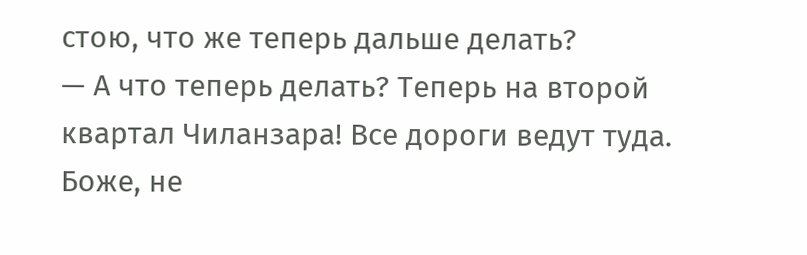стою, что же теперь дальше делать?
— А что теперь делать? Теперь на второй квартал Чиланзара! Все дороги ведут туда.
Боже, не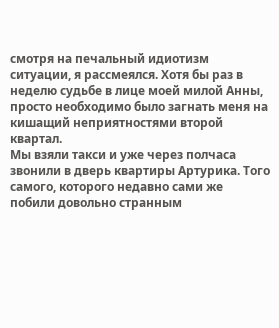смотря на печальный идиотизм ситуации, я рассмеялся. Хотя бы раз в неделю судьбе в лице моей милой Анны, просто необходимо было загнать меня на кишащий неприятностями второй квартал.
Мы взяли такси и уже через полчаса звонили в дверь квартиры Артурика. Того самого, которого недавно сами же побили довольно странным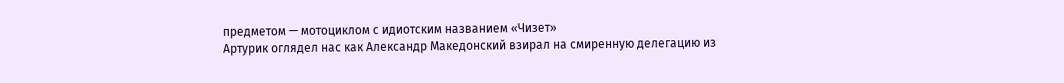предметом — мотоциклом с идиотским названием «Чизет»
Артурик оглядел нас как Александр Македонский взирал на смиренную делегацию из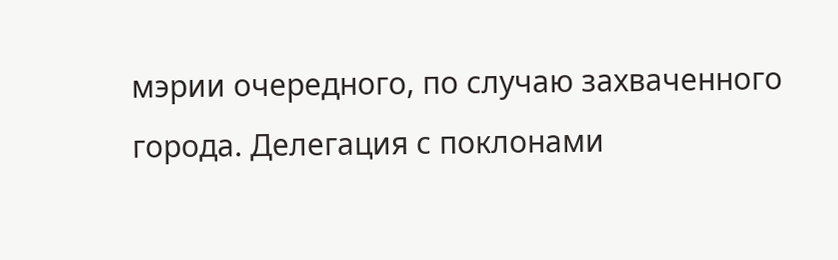мэрии очередного, по случаю захваченного города. Делегация с поклонами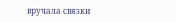вручала связки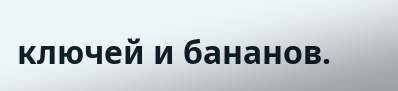ключей и бананов.